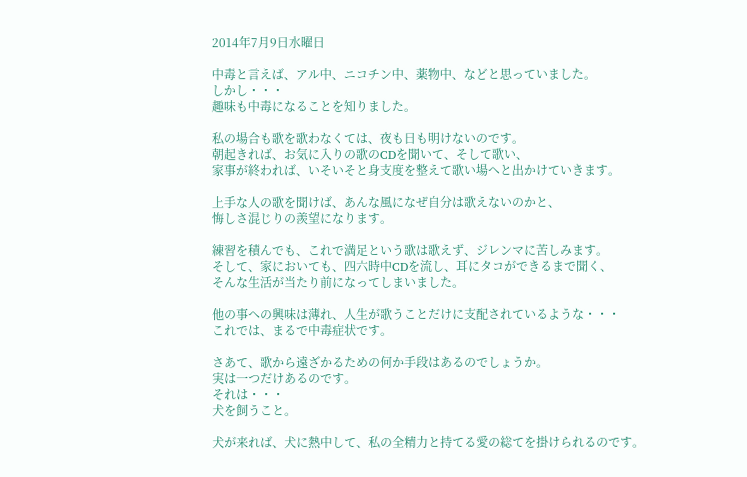2014年7月9日水曜日

中毒と言えば、アル中、ニコチン中、薬物中、などと思っていました。
しかし・・・
趣味も中毒になることを知りました。

私の場合も歌を歌わなくては、夜も日も明けないのです。
朝起きれば、お気に入りの歌のCDを聞いて、そして歌い、
家事が終われば、いそいそと身支度を整えて歌い場へと出かけていきます。

上手な人の歌を聞けば、あんな風になぜ自分は歌えないのかと、
悔しさ混じりの羨望になります。

練習を積んでも、これで満足という歌は歌えず、ジレンマに苦しみます。
そして、家においても、四六時中CDを流し、耳にタコができるまで聞く、
そんな生活が当たり前になってしまいました。

他の事への興味は薄れ、人生が歌うことだけに支配されているような・・・
これでは、まるで中毒症状です。

さあて、歌から遠ざかるための何か手段はあるのでしょうか。
実は一つだけあるのです。
それは・・・
犬を飼うこと。

犬が来れば、犬に熱中して、私の全精力と持てる愛の総てを掛けられるのです。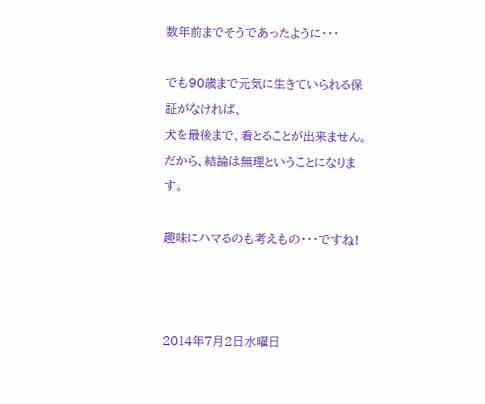数年前までそうであったように・・・

でも90歳まで元気に生きていられる保証がなければ、
犬を最後まで、看とることが出来ません。
だから、結論は無理ということになります。

趣味にハマるのも考えもの・・・ですね!



2014年7月2日水曜日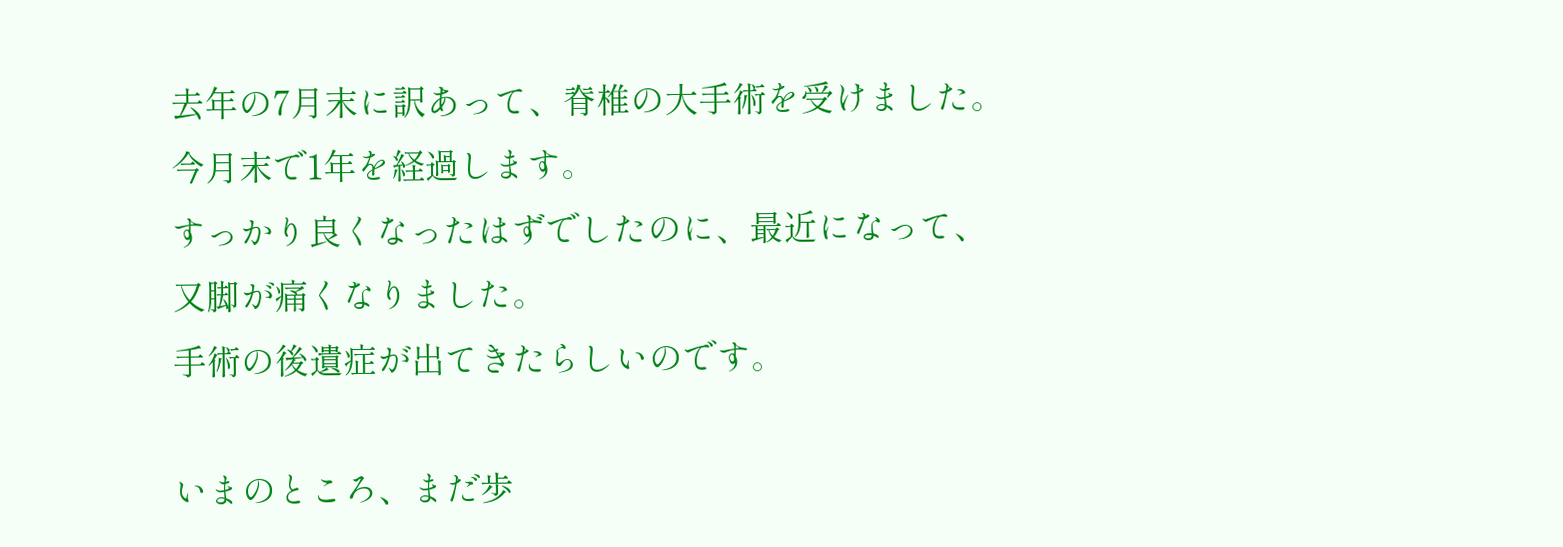去年の7月末に訳あって、脊椎の大手術を受けました。
今月末で1年を経過します。
すっかり良くなったはずでしたのに、最近になって、
又脚が痛くなりました。
手術の後遺症が出てきたらしいのです。

いまのところ、まだ歩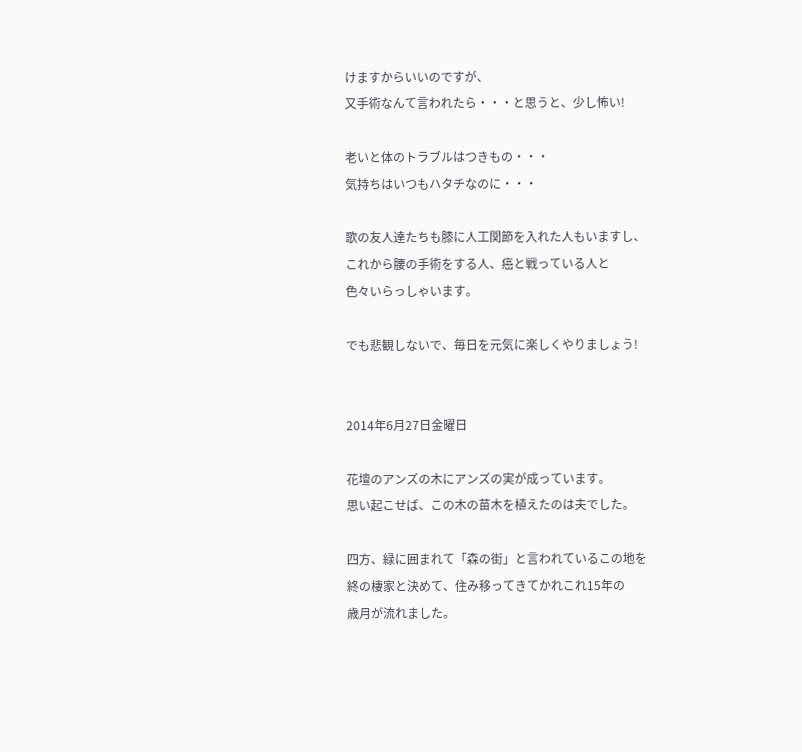けますからいいのですが、
又手術なんて言われたら・・・と思うと、少し怖い!

老いと体のトラブルはつきもの・・・
気持ちはいつもハタチなのに・・・

歌の友人達たちも膝に人工関節を入れた人もいますし、
これから腰の手術をする人、癌と戦っている人と
色々いらっしゃいます。

でも悲観しないで、毎日を元気に楽しくやりましょう!


2014年6月27日金曜日

花壇のアンズの木にアンズの実が成っています。
思い起こせば、この木の苗木を植えたのは夫でした。

四方、緑に囲まれて「森の街」と言われているこの地を
終の棲家と決めて、住み移ってきてかれこれ15年の
歳月が流れました。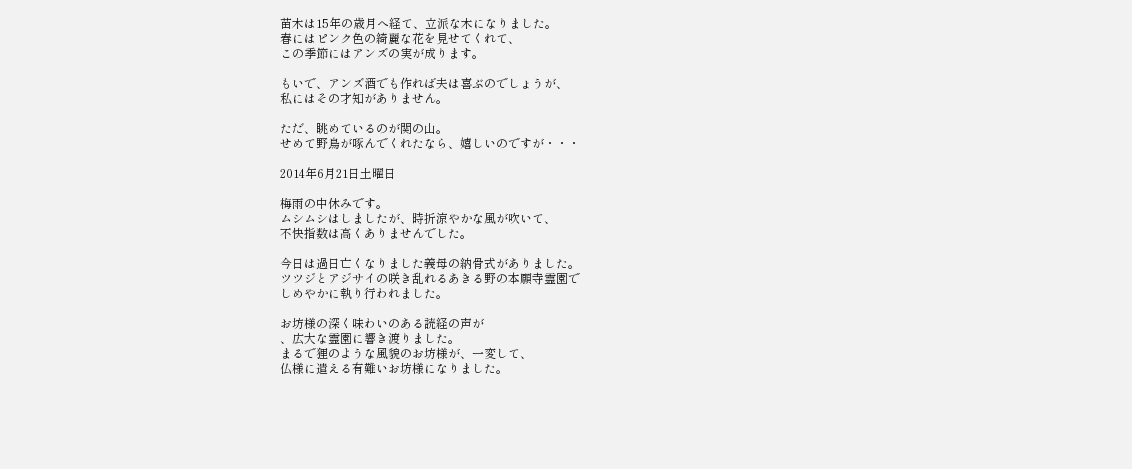苗木は15年の歳月へ経て、立派な木になりました。
春にはピンク色の綺麗な花を見せてくれて、
この季節にはアンズの実が成ります。

もいで、アンズ酒でも作れば夫は喜ぶのでしょうが、
私にはその才知がありません。

ただ、眺めているのが関の山。
せめて野鳥が啄んでくれたなら、嬉しいのですが・・・

2014年6月21日土曜日

梅雨の中休みです。
ムシムシはしましたが、時折涼やかな風が吹いて、
不快指数は高くありませんでした。

今日は過日亡くなりました義母の納骨式がありました。
ツツジとアジサイの咲き乱れるあきる野の本願寺霊園で
しめやかに執り行われました。

お坊様の深く味わいのある読経の声が
、広大な霊園に響き渡りました。
まるで狸のような風貌のお坊様が、一変して、
仏様に遣える有難いお坊様になりました。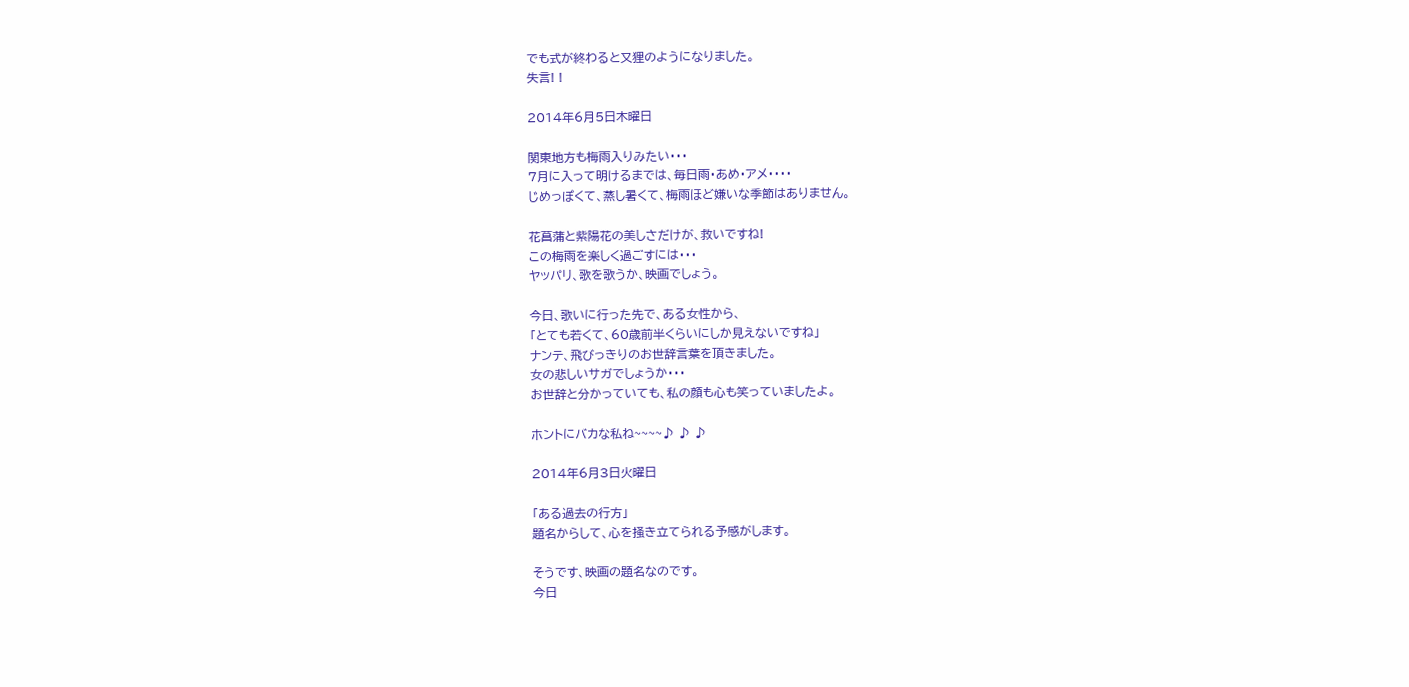でも式が終わると又狸のようになりました。
失言! !

2014年6月5日木曜日

関東地方も梅雨入りみたい・・・
7月に入って明けるまでは、毎日雨・あめ・アメ・・・・
じめっぽくて、蒸し暑くて、梅雨ほど嫌いな季節はありません。

花菖蒲と紫陽花の美しさだけが、救いですね!
この梅雨を楽しく過ごすには・・・
ヤッパリ、歌を歌うか、映画でしょう。

今日、歌いに行った先で、ある女性から、
「とても若くて、60歳前半くらいにしか見えないですね」
ナンテ、飛びっきりのお世辞言葉を頂きました。
女の悲しいサガでしょうか・・・
お世辞と分かっていても、私の顔も心も笑っていましたよ。

ホントにバカな私ね~~~~♪ ♪ ♪

2014年6月3日火曜日

「ある過去の行方」
題名からして、心を掻き立てられる予感がします。

そうです、映画の題名なのです。
今日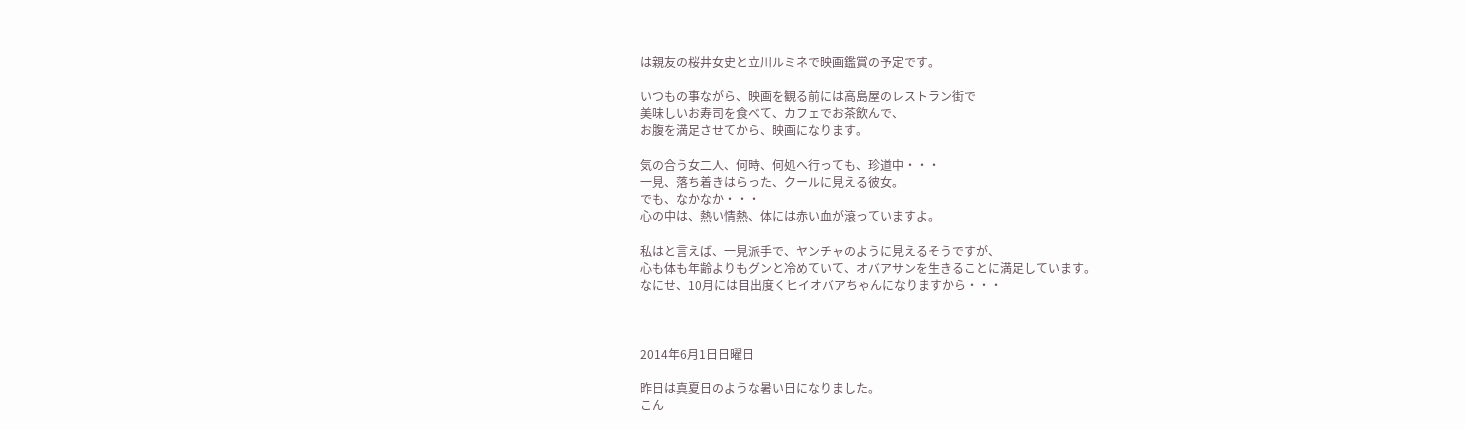は親友の桜井女史と立川ルミネで映画鑑賞の予定です。

いつもの事ながら、映画を観る前には高島屋のレストラン街で
美味しいお寿司を食べて、カフェでお茶飲んで、
お腹を満足させてから、映画になります。

気の合う女二人、何時、何処へ行っても、珍道中・・・
一見、落ち着きはらった、クールに見える彼女。
でも、なかなか・・・
心の中は、熱い情熱、体には赤い血が滾っていますよ。

私はと言えば、一見派手で、ヤンチャのように見えるそうですが、
心も体も年齢よりもグンと冷めていて、オバアサンを生きることに満足しています。
なにせ、10月には目出度くヒイオバアちゃんになりますから・・・



2014年6月1日日曜日

昨日は真夏日のような暑い日になりました。
こん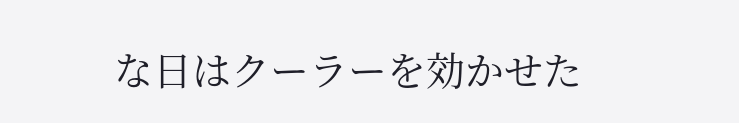な日はクーラーを効かせた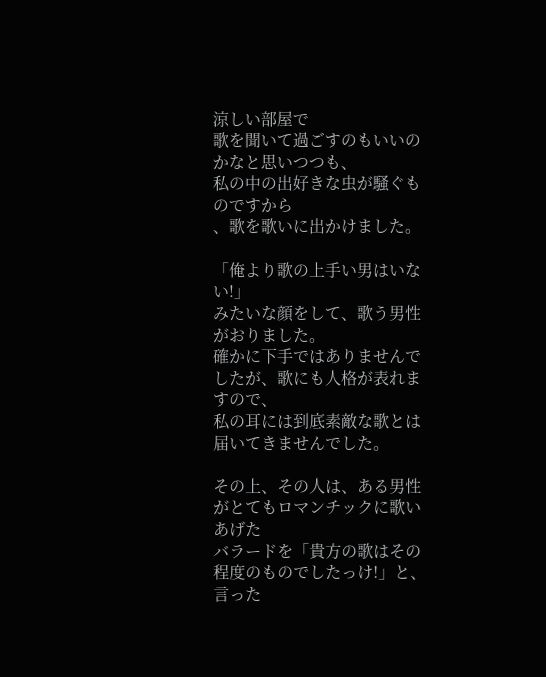涼しい部屋で
歌を聞いて過ごすのもいいのかなと思いつつも、
私の中の出好きな虫が騒ぐものですから
、歌を歌いに出かけました。

「俺より歌の上手い男はいない!」
みたいな顔をして、歌う男性がおりました。
確かに下手ではありませんでしたが、歌にも人格が表れますので、
私の耳には到底素敵な歌とは届いてきませんでした。

その上、その人は、ある男性がとてもロマンチックに歌いあげた
バラードを「貴方の歌はその程度のものでしたっけ!」と、言った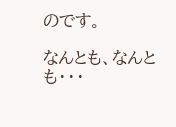のです。

なんとも、なんとも・・・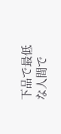下品で最低な人間で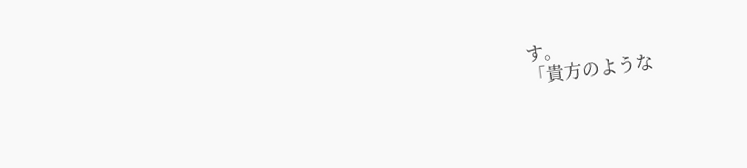す。
「貴方のような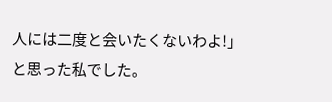人には二度と会いたくないわよ!」と思った私でした。